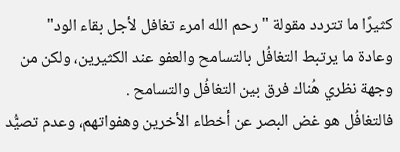كثيرًا ما تتردد مقولة " رحم الله امرء تغافل لأجل بقاء الود"
وعادة ما يرتبط التغافُل بالتسامح والعفو عند الكثيرين، ولكن من وجهة نظري هُناك فرق بين التغافُل والتسامح .
فالتغافُل هو غض البصر عن أخطاء الأخرين وهفواتهم، وعدم تصيُّد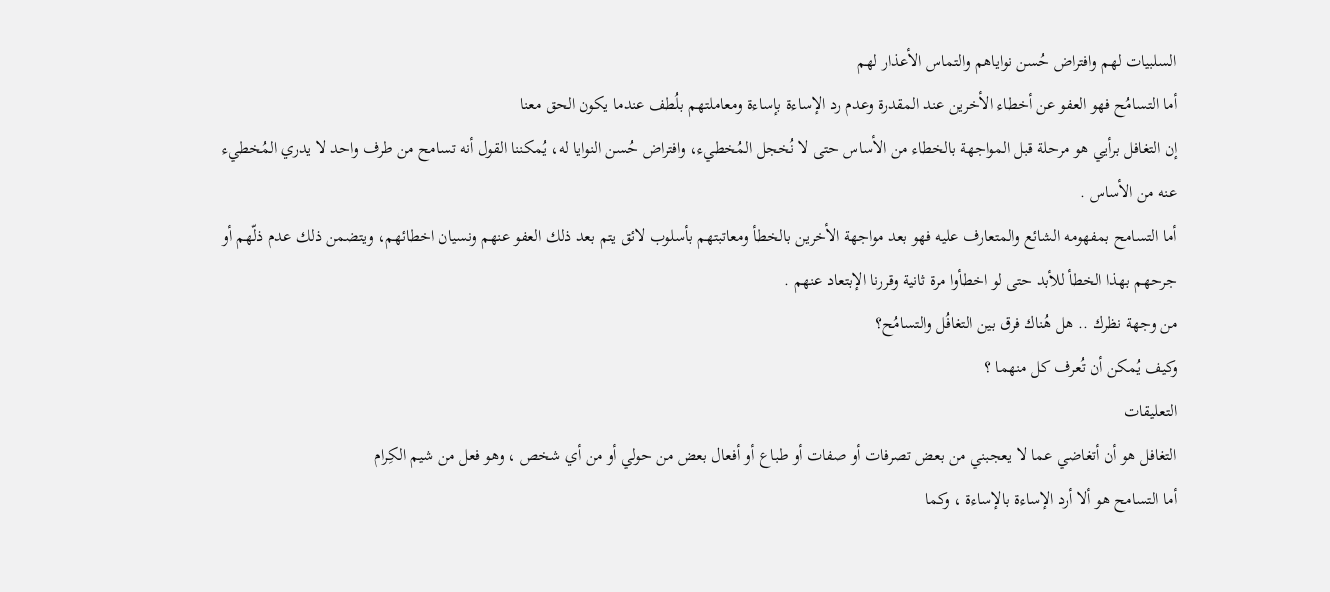السلبيات لهم وافتراض حُسن نواياهم والتماس الأعذار لهم
أما التسامُح فهو العفو عن أخطاء الأخرين عند المقدرة وعدم رد الإساءة بإساءة ومعاملتهم بلُطف عندما يكون الحق معنا
إن التغافل برأيي هو مرحلة قبل المواجهة بالخطاء من الأساس حتى لا نُخجل المُخطيء، وافتراض حُسن النوايا له، يُمكننا القول أنه تسامح من طرف واحد لا يدري المُخطيء عنه من الأساس .
أما التسامح بمفهومه الشائع والمتعارف عليه فهو بعد مواجهة الأخرين بالخطأ ومعاتبتهم بأسلوب لائق يتم بعد ذلك العفو عنهم ونسيان اخطائهم، ويتضمن ذلك عدم ذلّهم أو جرحهم بهذا الخطأ للأبد حتى لو اخطأوا مرة ثانية وقررنا الإبتعاد عنهم .
من وجهة نظرك .. هل هُناك فرق بين التغافُل والتسامُح؟
وكيف يُمكن أن تُعرف كل منهما ؟
التعليقات
التغافل هو أن أتغاضي عما لا يعجبني من بعض تصرفات أو صفات أو طباع أو أفعال بعض من حولي أو من أي شخص ، وهو فعل من شيم الكِرام
أما التسامح هو ألا أرد الإساءة بالإساءة ، وكما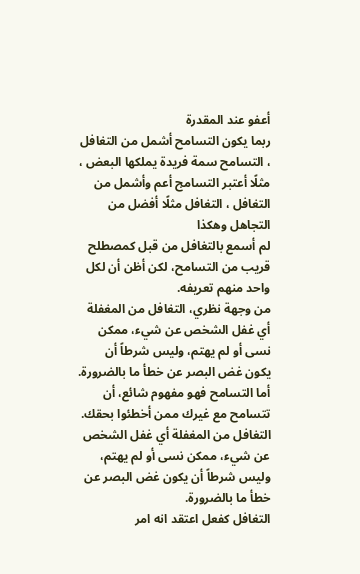أعفو عند المقدرة
ربما يكون التسامح أشمل من التغافل ، التسامح سمة فريدة يملكها البعض ، مثلًا أعتبر التسامج أعم وأشمل من التغافل ، التغافل مثلًا أفضل من التجاهل وهكذا
لم أسمع بالتغافل من قبل كمصطلح قريب من التسامح، لكن أظن أن لكل واحد منهم تعريفه.
من وجهة نظري، التغافل من المغفلة أي غفل الشخص عن شيء، ممكن نسى أو لم يهتم، وليس شرطاً أن يكون غض البصر عن خطأ ما بالضرورة.
أما التسامح فهو مفهوم شائع، أن تتسامح مع غيرك ممن أخطئوا بحقك.
التغافل من المغفلة أي غفل الشخص عن شيء، ممكن نسى أو لم يهتم، وليس شرطاً أن يكون غض البصر عن خطأ ما بالضرورة.
التغافل كفعل اعتقد انه امر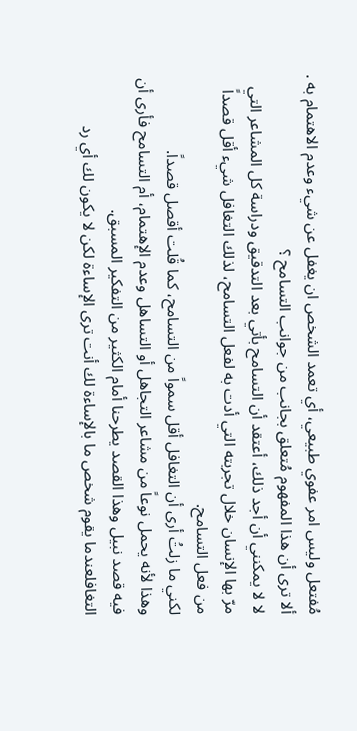مُفتعل وليس امر عفوي طبيعي، أي تعمد الشخص ان يغفل عن شيء وعدم الاهتمام به .
ألا ترى أن هذا المفهوم مُتعلق بجانب من جوانب التسامح ؟
لا لا يمكنني أن أجد ذلك، أعتقد أن التسامح بأتي بعد التدقيق ودراسة كل المشاعر التي مرّ بها الإنسان خلال تجربته التي أدت به لفعل التسامح، لذلك التغافل شيء أقل قصداً من فعل التسامح.
لكني ما زلتُ أرى أن التغافل أقل سمواً من التسامح، كما قُلت أقصل قصداً.
وهذا لأنه يحمل نوعاً من مشاعر التجاهل أو التساهل وعدم الإهتمام، أم التسامح فأرى أن فيه قصد نبيل وهذا القصد يطرحنا أمام الكثير من التفكير المسبق.
التغافلعندما يقوم شخص ما بالإساءة لك أنت ترى الإساءة لكن لا يكون لك أي رد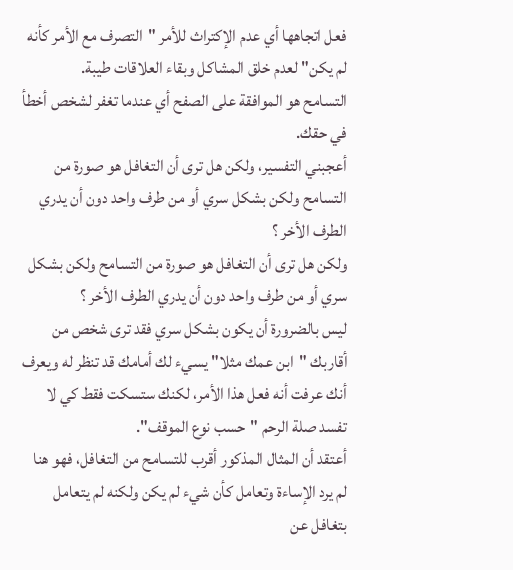فعل اتجاهها أي عدم الإكتراث للأمر "التصرف مع الأمر كأنه لم يكن" لعدم خلق المشاكل وبقاء العلاقات طيبة.
التسامح هو الموافقة على الصفح أي عندما تغفر لشخص أخطأ في حقك.
أعجبني التفسير، ولكن هل ترى أن التغافل هو صورة من التسامح ولكن بشكل سري أو من طرف واحد دون أن يدري الطرف الأخر ؟
ولكن هل ترى أن التغافل هو صورة من التسامح ولكن بشكل سري أو من طرف واحد دون أن يدري الطرف الأخر ؟
ليس بالضرورة أن يكون بشكل سري فقد ترى شخص من أقاربك "ابن عمك مثلا" يسيء لك أمامك قد تنظر له ويعرف أنك عرفت أنه فعل هذا الأمر، لكنك ستسكت فقط كي لا تفسد صلة الرحم "حسب نوع الموقف".
أعتقد أن المثال المذكور أقرب للتسامح من التغافل، فهو هنا لم يرد الإساءة وتعامل كأن شيء لم يكن ولكنه لم يتعامل بتغافل عن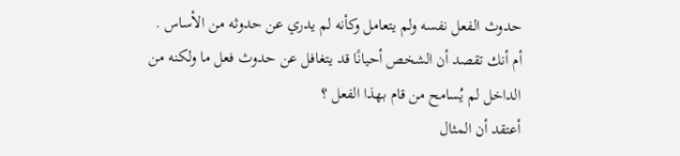حدوث الفعل نفسه ولم يتعامل وكأنه لم يدري عن حدوثه من الأساس .
أم أنك تقصد أن الشخص أحيانًا قد يتغافل عن حدوث فعل ما ولكنه من الداخل لم يُسامح من قام بهذا الفعل ؟
أعتقد أن المثال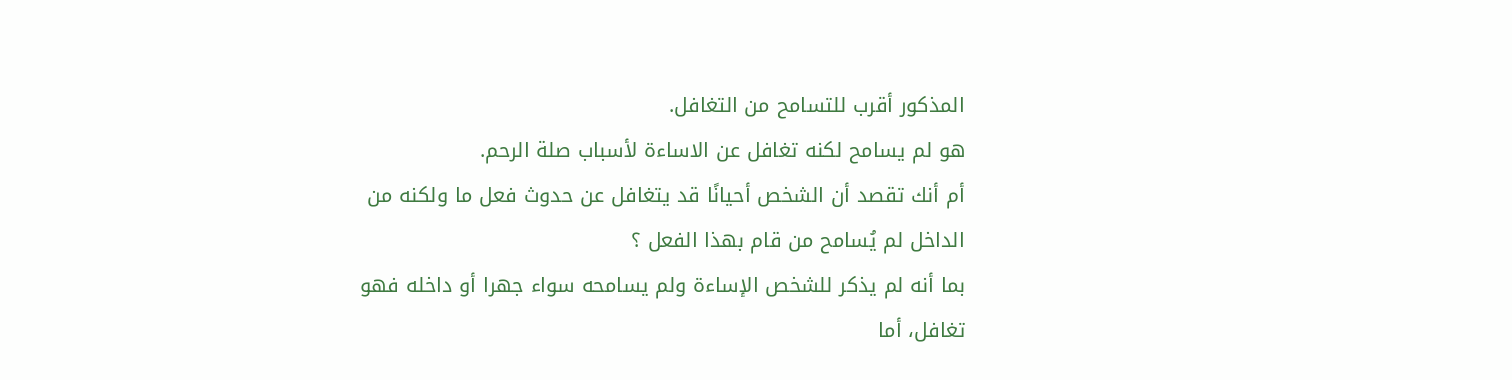المذكور أقرب للتسامح من التغافل.
هو لم يسامح لكنه تغافل عن الاساءة لأسباب صلة الرحم.
أم أنك تقصد أن الشخص أحيانًا قد يتغافل عن حدوث فعل ما ولكنه من الداخل لم يُسامح من قام بهذا الفعل ؟
بما أنه لم يذكر للشخص الإساءة ولم يسامحه سواء جهرا أو داخله فهو تغافل، أما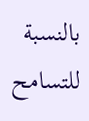بالنسبة للتسامح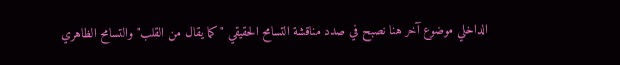الداخلي موضوع آخر هنا نصبح في صدد مناقشة التسامح الحقيقي "كما يقال من القلب" والتسامح الظاهري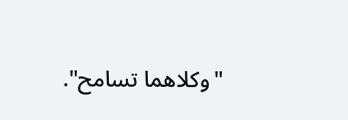"وكلاهما تسامح".